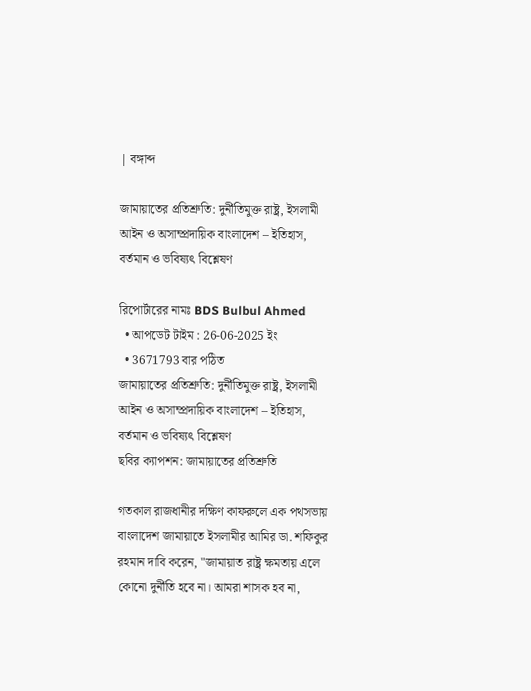| বঙ্গাব্দ

জামায়াতের প্রতিশ্রুতি: দুর্নীতিমুক্ত রাষ্ট্র, ইসলামী আইন ও অসাম্প্রদায়িক বাংলাদেশ – ইতিহাস, বর্তমান ও ভবিষ্যৎ বিশ্লেষণ

রিপোর্টারের নামঃ BDS Bulbul Ahmed
  • আপডেট টাইম : 26-06-2025 ইং
  • 3671793 বার পঠিত
জামায়াতের প্রতিশ্রুতি: দুর্নীতিমুক্ত রাষ্ট্র, ইসলামী আইন ও অসাম্প্রদায়িক বাংলাদেশ – ইতিহাস, বর্তমান ও ভবিষ্যৎ বিশ্লেষণ
ছবির ক্যাপশন: জামায়াতের প্রতিশ্রুতি

গতকাল রাজধানীর দক্ষিণ কাফরুলে এক পথসভায় বাংলাদেশ জামায়াতে ইসলামীর আমির ডা. শফিকুর রহমান দাবি করেন, "জামায়াত রাষ্ট্র ক্ষমতায় এলে কোনো দুর্নীতি হবে না। আমরা শাসক হব না,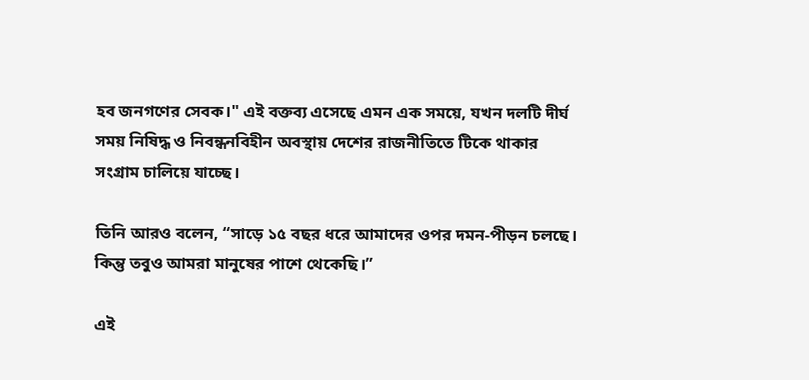হব জনগণের সেবক।" এই বক্তব্য এসেছে এমন এক সময়ে, যখন দলটি দীর্ঘ সময় নিষিদ্ধ ও নিবন্ধনবিহীন অবস্থায় দেশের রাজনীতিতে টিকে থাকার সংগ্রাম চালিয়ে যাচ্ছে।

তিনি আরও বলেন, “সাড়ে ১৫ বছর ধরে আমাদের ওপর দমন-পীড়ন চলছে। কিন্তু তবুও আমরা মানুষের পাশে থেকেছি।”

এই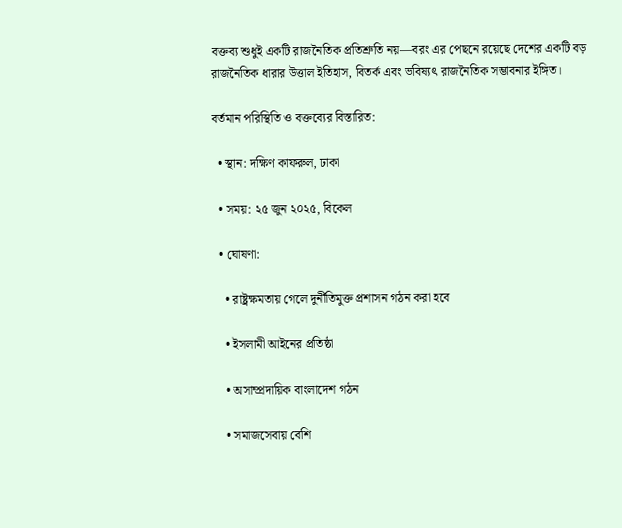বক্তব্য শুধুই একটি রাজনৈতিক প্রতিশ্রুতি নয়—বরং এর পেছনে রয়েছে দেশের একটি বড় রাজনৈতিক ধারার উত্তাল ইতিহাস, বিতর্ক এবং ভবিষ্যৎ রাজনৈতিক সম্ভাবনার ইঙ্গিত।

বর্তমান পরিস্থিতি ও বক্তব্যের বিস্তারিত:

  • স্থান: দক্ষিণ কাফরুল, ঢাকা

  • সময়: ২৫ জুন ২০২৫, বিকেল

  • ঘোষণা:

    • রাষ্ট্রক্ষমতায় গেলে দুর্নীতিমুক্ত প্রশাসন গঠন করা হবে

    • ইসলামী আইনের প্রতিষ্ঠা

    • অসাম্প্রদায়িক বাংলাদেশ গঠন

    • সমাজসেবায় বেশি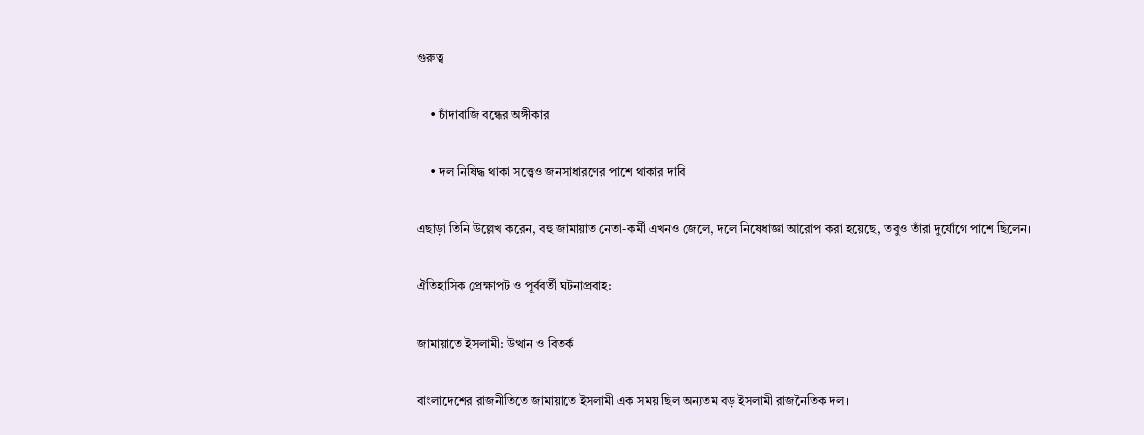গুরুত্ব

    • চাঁদাবাজি বন্ধের অঙ্গীকার

    • দল নিষিদ্ধ থাকা সত্ত্বেও জনসাধারণের পাশে থাকার দাবি

এছাড়া তিনি উল্লেখ করেন, বহু জামায়াত নেতা-কর্মী এখনও জেলে, দলে নিষেধাজ্ঞা আরোপ করা হয়েছে, তবুও তাঁরা দুর্যোগে পাশে ছিলেন।

ঐতিহাসিক প্রেক্ষাপট ও পূর্ববর্তী ঘটনাপ্রবাহ:

জামায়াতে ইসলামী: উত্থান ও বিতর্ক

বাংলাদেশের রাজনীতিতে জামায়াতে ইসলামী এক সময় ছিল অন্যতম বড় ইসলামী রাজনৈতিক দল।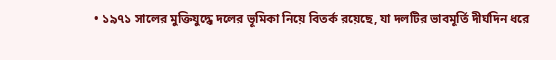• ১৯৭১ সালের মুক্তিযুদ্ধে দলের ভূমিকা নিয়ে বিতর্ক রয়েছে, যা দলটির ভাবমূর্তি দীর্ঘদিন ধরে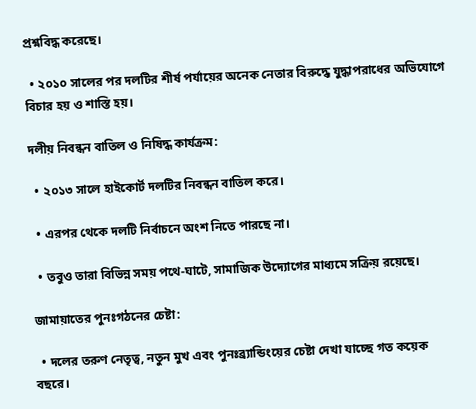প্রশ্নবিদ্ধ করেছে।

  • ২০১০ সালের পর দলটির শীর্ষ পর্যায়ের অনেক নেতার বিরুদ্ধে যুদ্ধাপরাধের অভিযোগে বিচার হয় ও শাস্তি হয়।

দলীয় নিবন্ধন বাতিল ও নিষিদ্ধ কার্যক্রম:

  • ২০১৩ সালে হাইকোর্ট দলটির নিবন্ধন বাতিল করে।

  • এরপর থেকে দলটি নির্বাচনে অংশ নিতে পারছে না।

  • তবুও তারা বিভিন্ন সময় পথে-ঘাটে, সামাজিক উদ্যোগের মাধ্যমে সক্রিয় রয়েছে।

জামায়াতের পুনঃগঠনের চেষ্টা:

  • দলের তরুণ নেতৃত্ব, নতুন মুখ এবং পুনঃব্র্যান্ডিংয়ের চেষ্টা দেখা যাচ্ছে গত কয়েক বছরে।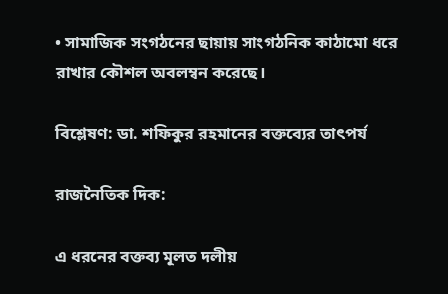• সামাজিক সংগঠনের ছায়ায় সাংগঠনিক কাঠামো ধরে রাখার কৌশল অবলম্বন করেছে।

বিশ্লেষণ: ডা. শফিকুর রহমানের বক্তব্যের তাৎপর্য

রাজনৈতিক দিক:

এ ধরনের বক্তব্য মূলত দলীয়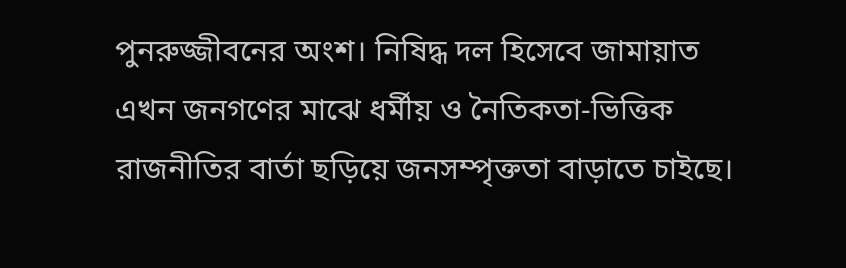পুনরুজ্জীবনের অংশ। নিষিদ্ধ দল হিসেবে জামায়াত এখন জনগণের মাঝে ধর্মীয় ও নৈতিকতা-ভিত্তিক রাজনীতির বার্তা ছড়িয়ে জনসম্পৃক্ততা বাড়াতে চাইছে।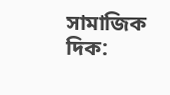সামাজিক দিক: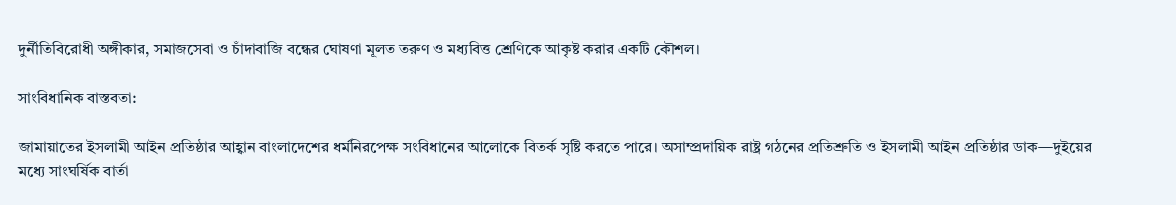দুর্নীতিবিরোধী অঙ্গীকার, সমাজসেবা ও চাঁদাবাজি বন্ধের ঘোষণা মূলত তরুণ ও মধ্যবিত্ত শ্রেণিকে আকৃষ্ট করার একটি কৌশল।

সাংবিধানিক বাস্তবতা:

জামায়াতের ইসলামী আইন প্রতিষ্ঠার আহ্বান বাংলাদেশের ধর্মনিরপেক্ষ সংবিধানের আলোকে বিতর্ক সৃষ্টি করতে পারে। অসাম্প্রদায়িক রাষ্ট্র গঠনের প্রতিশ্রুতি ও ইসলামী আইন প্রতিষ্ঠার ডাক—দুইয়ের মধ্যে সাংঘর্ষিক বার্তা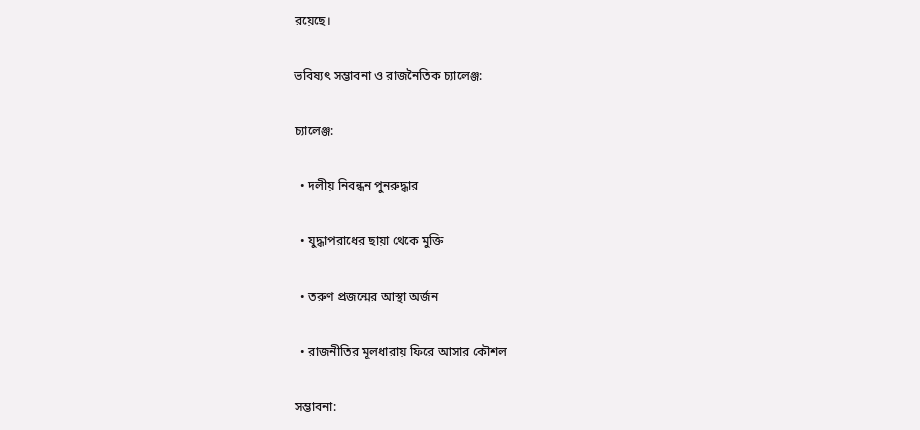রয়েছে।

ভবিষ্যৎ সম্ভাবনা ও রাজনৈতিক চ্যালেঞ্জ:

চ্যালেঞ্জ:

  • দলীয় নিবন্ধন পুনরুদ্ধার

  • যুদ্ধাপরাধের ছায়া থেকে মুক্তি

  • তরুণ প্রজন্মের আস্থা অর্জন

  • রাজনীতির মূলধারায় ফিরে আসার কৌশল

সম্ভাবনা: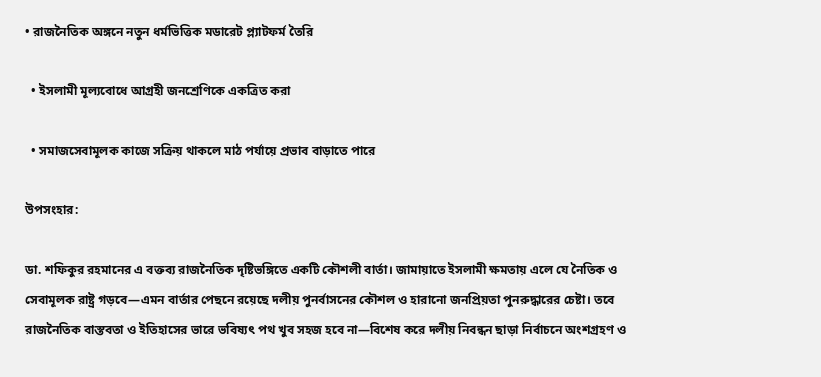• রাজনৈতিক অঙ্গনে নতুন ধর্মভিত্তিক মডারেট প্ল্যাটফর্ম তৈরি

  • ইসলামী মূল্যবোধে আগ্রহী জনশ্রেণিকে একত্রিত করা

  • সমাজসেবামূলক কাজে সক্রিয় থাকলে মাঠ পর্যায়ে প্রভাব বাড়াতে পারে

উপসংহার:

ডা. শফিকুর রহমানের এ বক্তব্য রাজনৈতিক দৃষ্টিভঙ্গিতে একটি কৌশলী বার্তা। জামায়াতে ইসলামী ক্ষমতায় এলে যে নৈতিক ও সেবামূলক রাষ্ট্র গড়বে—এমন বার্তার পেছনে রয়েছে দলীয় পুনর্বাসনের কৌশল ও হারানো জনপ্রিয়তা পুনরুদ্ধারের চেষ্টা। তবে রাজনৈতিক বাস্তবতা ও ইতিহাসের ভারে ভবিষ্যৎ পথ খুব সহজ হবে না—বিশেষ করে দলীয় নিবন্ধন ছাড়া নির্বাচনে অংশগ্রহণ ও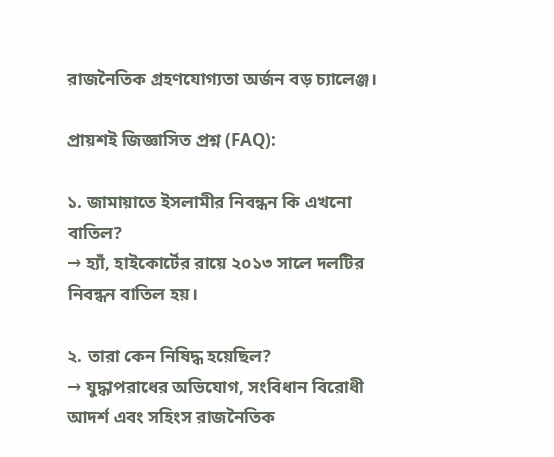রাজনৈতিক গ্রহণযোগ্যতা অর্জন বড় চ্যালেঞ্জ।

প্রায়শই জিজ্ঞাসিত প্রশ্ন (FAQ):

১. জামায়াতে ইসলামীর নিবন্ধন কি এখনো বাতিল?
→ হ্যাঁ, হাইকোর্টের রায়ে ২০১৩ সালে দলটির নিবন্ধন বাতিল হয়।

২. তারা কেন নিষিদ্ধ হয়েছিল?
→ যুদ্ধাপরাধের অভিযোগ, সংবিধান বিরোধী আদর্শ এবং সহিংস রাজনৈতিক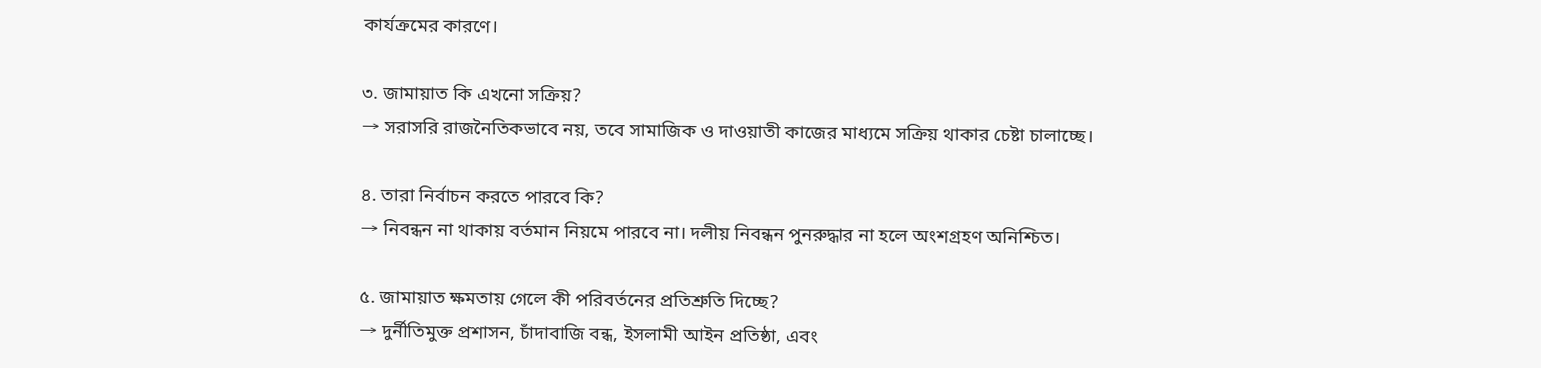কার্যক্রমের কারণে।

৩. জামায়াত কি এখনো সক্রিয়?
→ সরাসরি রাজনৈতিকভাবে নয়, তবে সামাজিক ও দাওয়াতী কাজের মাধ্যমে সক্রিয় থাকার চেষ্টা চালাচ্ছে।

৪. তারা নির্বাচন করতে পারবে কি?
→ নিবন্ধন না থাকায় বর্তমান নিয়মে পারবে না। দলীয় নিবন্ধন পুনরুদ্ধার না হলে অংশগ্রহণ অনিশ্চিত।

৫. জামায়াত ক্ষমতায় গেলে কী পরিবর্তনের প্রতিশ্রুতি দিচ্ছে?
→ দুর্নীতিমুক্ত প্রশাসন, চাঁদাবাজি বন্ধ, ইসলামী আইন প্রতিষ্ঠা, এবং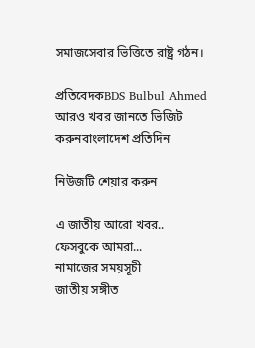সমাজসেবার ভিত্তিতে রাষ্ট্র গঠন।

প্রতিবেদকBDS Bulbul Ahmed
আরও খবর জানতে ভিজিট করুনবাংলাদেশ প্রতিদিন

নিউজটি শেয়ার করুন

এ জাতীয় আরো খবর..
ফেসবুকে আমরা...
নামাজের সময়সূচী
জাতীয় সঙ্গীত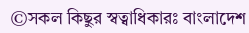©সকল কিছুর স্বত্বাধিকারঃ বাংলাদেশ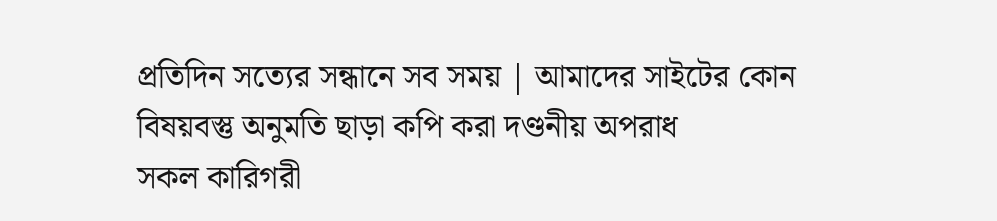প্রতিদিন সত্যের সন্ধানে সব সময় | আমাদের সাইটের কোন বিষয়বস্তু অনুমতি ছাড়া কপি করা দণ্ডনীয় অপরাধ
সকল কারিগরী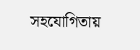সহযোগিতায়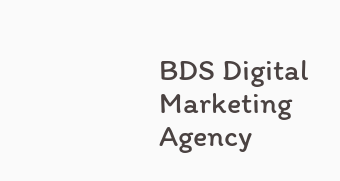BDS Digital Marketing Agency